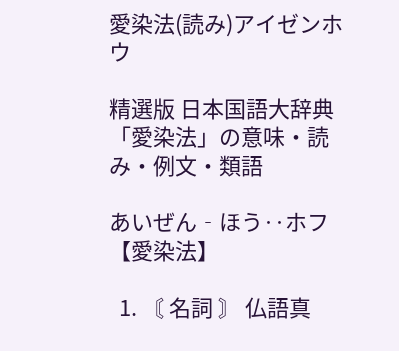愛染法(読み)アイゼンホウ

精選版 日本国語大辞典 「愛染法」の意味・読み・例文・類語

あいぜん‐ほう‥ホフ【愛染法】

  1. 〘 名詞 〙 仏語真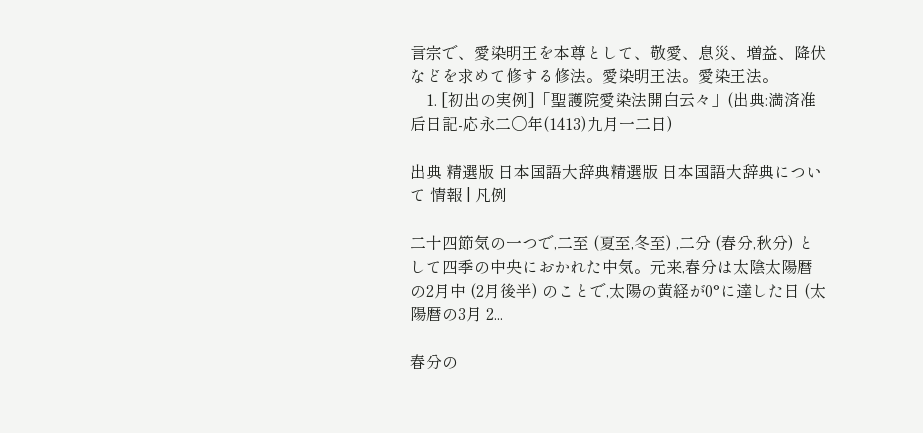言宗で、愛染明王を本尊として、敬愛、息災、増益、降伏などを求めて修する修法。愛染明王法。愛染王法。
    1. [初出の実例]「聖護院愛染法開白云々」(出典:満済准后日記‐応永二〇年(1413)九月一二日)

出典 精選版 日本国語大辞典精選版 日本国語大辞典について 情報 | 凡例

二十四節気の一つで,二至 (夏至,冬至) ,二分 (春分,秋分) として四季の中央におかれた中気。元来,春分は太陰太陽暦の2月中 (2月後半) のことで,太陽の黄経が0°に達した日 (太陽暦の3月 2...

春分の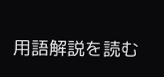用語解説を読む